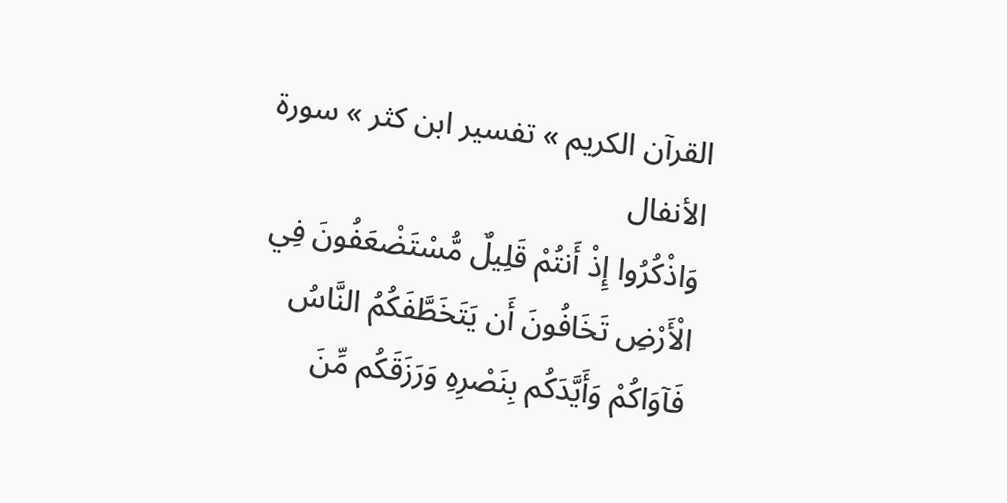القرآن الكريم » تفسير ابن كثر » سورة الأنفال
وَاذْكُرُوا إِذْ أَنتُمْ قَلِيلٌ مُّسْتَضْعَفُونَ فِي الْأَرْضِ تَخَافُونَ أَن يَتَخَطَّفَكُمُ النَّاسُ فَآوَاكُمْ وَأَيَّدَكُم بِنَصْرِهِ وَرَزَقَكُم مِّنَ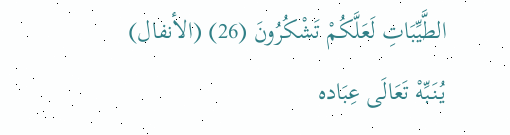الطَّيِّبَاتِ لَعَلَّكُمْ تَشْكُرُونَ (26) (الأنفال)
يُنَبِّهْ تَعَالَى عِبَاده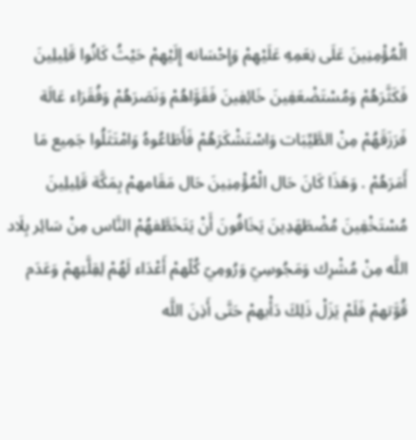الْمُؤْمِنِينَ عَلَى نِعَمِهِ عَلَيْهِمْ وَإِحْسَانه إِلَيْهِمْ حَيْثُ كَانُوا قَلِيلِينَ فَكَثَّرَهُمْ وَمُسْتَضْعَفِينَ خَائِفِينَ فَقَوَّاهُمْ وَنَصَرَهُمْ وَفُقَرَاء عَالَة فَرَزَقَهُمْ مِنْ الطَّيِّبَات وَاسْتَشْكَرَهُمْ فَأَطَاعُوهُ وَامْتَثَلُوا جَمِيع مَا أَمَرَهُمْ . وَهَذَا كَانَ حَال الْمُؤْمِنِينَ حَال مَقَامهمْ بِمَكَّة قَلِيلِينَ مُسْتَخْفِينَ مُضْطَهَدِينَ يَخَافُونَ أَنْ يَتَخَطَّفهُمْ النَّاس مِنْ سَائِر بِلَاد اللَّه مِنْ مُشْرِك وَمَجُوسِيّ وَرُومِيّ كُلّهمْ أَعْدَاء لَهُمْ لِقِلَّتِهِمْ وَعَدَم قُوَّتهمْ فَلَمْ يَزَلْ ذَلِكَ دَأْبهمْ حَتَّى أَذِنَ اللَّه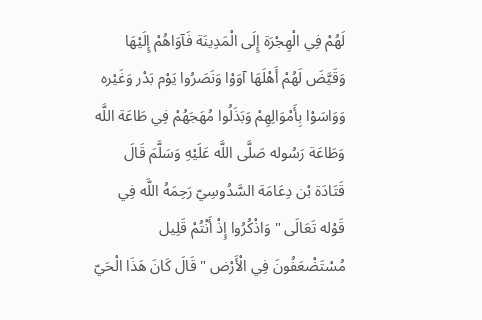لَهُمْ فِي الْهِجْرَة إِلَى الْمَدِينَة فَآوَاهُمْ إِلَيْهَا وَقَيَّضَ لَهُمْ أَهْلَهَا آوَوْا وَنَصَرُوا يَوْم بَدْر وَغَيْره وَوَاسَوْا بِأَمْوَالِهِمْ وَبَذَلُوا مُهَجَهُمْ فِي طَاعَة اللَّه وَطَاعَة رَسُوله صَلَّى اللَّه عَلَيْهِ وَسَلَّمَ قَالَ قَتَادَة بْن دِعَامَة السَّدُوسِيّ رَحِمَهُ اللَّه فِي قَوْله تَعَالَى " وَاذْكُرُوا إِذْ أَنْتُمْ قَلِيل مُسْتَضْعَفُونَ فِي الْأَرْض " قَالَ كَانَ هَذَا الْحَيّ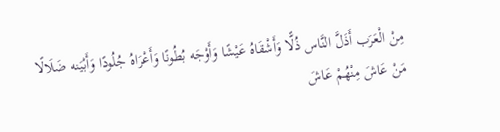مِنْ الْعَرَب أَذَلَّ النَّاس ذُلًّا وَأَشْقَاهُ عَيْشًا وَأَوْجَه بُطُونًا وَأَعْرَاهُ جُلُودًا وَأَبْيَنه ضَلَالًا مَنْ عَاشَ مِنْهُمْ عَاشَ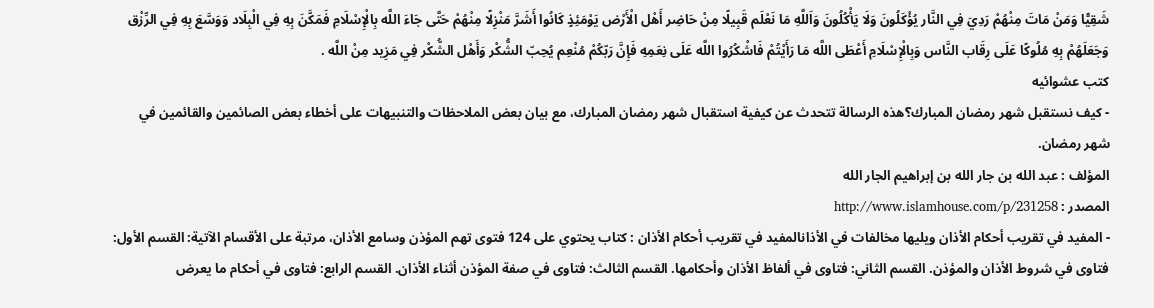شَقِيًّا وَمَنْ مَاتَ مِنْهُمْ رَدِيَ فِي النَّار يُؤْكَلُونَ وَلَا يَأْكُلُونَ وَاَللَّهِ مَا نَعْلَم قَبِيلًا مِنْ حَاضِر أَهْل الْأَرْض يَوْمَئِذٍ كَانُوا أَشَرَّ مَنْزِلًا مِنْهُمْ حَتَّى جَاءَ اللَّه بِالْإِسْلَامِ فَمَكَّنَ بِهِ فِي الْبِلَاد وَوَسَّعَ بِهِ فِي الرِّزْق وَجَعَلَهُمْ بِهِ مُلُوكًا عَلَى رِقَاب النَّاس وَبِالْإِسْلَامِ أَعْطَى اللَّه مَا رَأَيْتُمْ فَاشْكُرُوا اللَّه عَلَى نِعَمِهِ فَإِنَّ رَبّكُمْ مُنْعِم يُحِبّ الشُّكْر وَأَهْل الشُّكْر فِي مَزِيد مِنْ اللَّه .
كتب عشوائيه
- كيف نستقبل شهر رمضان المبارك؟هذه الرسالة تتحدث عن كيفية استقبال شهر رمضان المبارك، مع بيان بعض الملاحظات والتنبيهات على أخطاء بعض الصائمين والقائمين في شهر رمضان.
المؤلف : عبد الله بن جار الله بن إبراهيم الجار الله
المصدر : http://www.islamhouse.com/p/231258
- المفيد في تقريب أحكام الأذان ويليها مخالفات في الأذانالمفيد في تقريب أحكام الأذان : كتاب يحتوي على 124 فتوى تهم المؤذن وسامع الأذان، مرتبة على الأقسام الآتية: القسم الأول: فتاوى في شروط الأذان والمؤذن. القسم الثاني: فتاوى في ألفاظ الأذان وأحكامها. القسم الثالث: فتاوى في صفة المؤذن أثناء الأذان. القسم الرابع: فتاوى في أحكام ما يعرض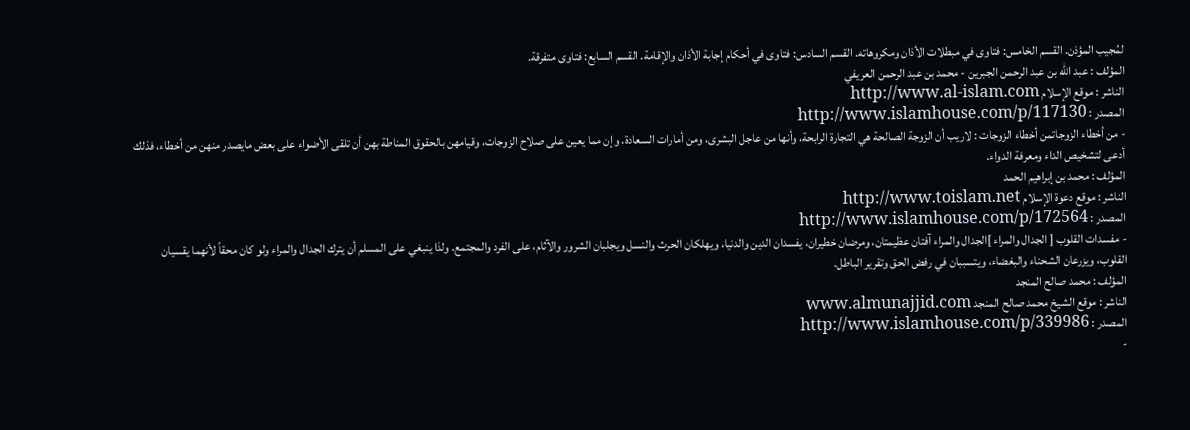لمُجيب المؤذن. القسم الخامس: فتاوى في مبطلات الأذان ومكروهاته. القسم السادس: فتاوى في أحكام إجابة الأذان والإقامة. القسم السابع: فتاوى متفرقة.
المؤلف : عبد الله بن عبد الرحمن الجبرين - محمد بن عبد الرحمن العريفي
الناشر : موقع الإسلام http://www.al-islam.com
المصدر : http://www.islamhouse.com/p/117130
- من أخطاء الزوجاتمن أخطاء الزوجات : لاريب أن الزوجة الصالحة هي التجارة الرابحة، وأنها من عاجل البشرى، ومن أمارات السعادة. وإن مما يعين على صلاح الزوجات، وقيامهن بالحقوق المناطة بهن أن تلقى الأضواء على بعض مايصدر منهن من أخطاء، فذلك أدعى لتشخيص الداء ومعرفة الدواء.
المؤلف : محمد بن إبراهيم الحمد
الناشر : موقع دعوة الإسلام http://www.toislam.net
المصدر : http://www.islamhouse.com/p/172564
- مفسدات القلوب [ الجدال والمراء ]الجدال والمراء آفتان عظيمتان، ومرضان خطيران، يفسدان الدين والدنيا، ويهلكان الحرث والنسل ويجلبان الشرور والآثام، على الفرد والمجتمع. ولذا ينبغي على المسلم أن يترك الجدال والمراء ولو كان محقاً لأنهما يقسيان القلوب، ويزرعان الشحناء والبغضاء، ويتسببان في رفض الحق وتقرير الباطل.
المؤلف : محمد صالح المنجد
الناشر : موقع الشيخ محمد صالح المنجد www.almunajjid.com
المصدر : http://www.islamhouse.com/p/339986
-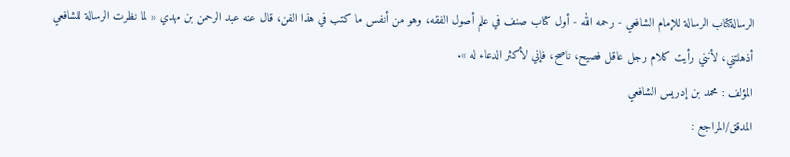الرسالةكتاب الرسالة للإمام الشافعي - رحمه الله - أول كتاب صنف في علم أصول الفقه، وهو من أنفس ما كتب في هذا الفن، قال عنه عبد الرحمن بن مهدي « لما نظرت الرسالة للشافعي أذهلتني، لأنني رأيت كلام رجل عاقل فصيح، ناصح، فإني لأكثر الدعاء له ».
المؤلف : محمد بن إدريس الشافعي
المدقق/المراجع :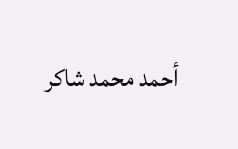أحمد محمد شاكر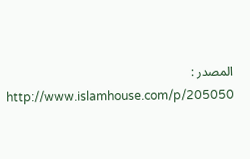المصدر : http://www.islamhouse.com/p/205050